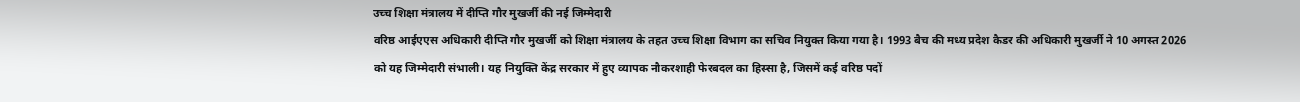उच्च शिक्षा मंत्रालय में दीप्ति गौर मुखर्जी की नई जिम्मेदारी
वरिष्ठ आईएएस अधिकारी दीप्ति गौर मुखर्जी को शिक्षा मंत्रालय के तहत उच्च शिक्षा विभाग का सचिव नियुक्त किया गया है। 1993 बैच की मध्य प्रदेश कैडर की अधिकारी मुखर्जी ने 10 अगस्त 2026 को यह जिम्मेदारी संभाली। यह नियुक्ति केंद्र सरकार में हुए व्यापक नौकरशाही फेरबदल का हिस्सा है, जिसमें कई वरिष्ठ पदों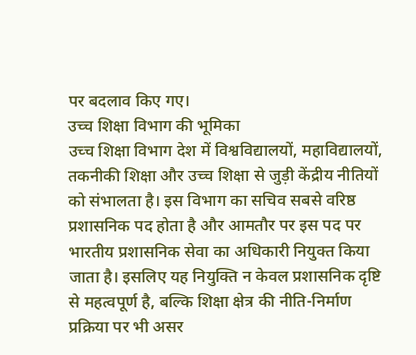पर बदलाव किए गए।
उच्च शिक्षा विभाग की भूमिका
उच्च शिक्षा विभाग देश में विश्वविद्यालयों, महाविद्यालयों, तकनीकी शिक्षा और उच्च शिक्षा से जुड़ी केंद्रीय नीतियों को संभालता है। इस विभाग का सचिव सबसे वरिष्ठ प्रशासनिक पद होता है और आमतौर पर इस पद पर भारतीय प्रशासनिक सेवा का अधिकारी नियुक्त किया जाता है। इसलिए यह नियुक्ति न केवल प्रशासनिक दृष्टि से महत्वपूर्ण है, बल्कि शिक्षा क्षेत्र की नीति-निर्माण प्रक्रिया पर भी असर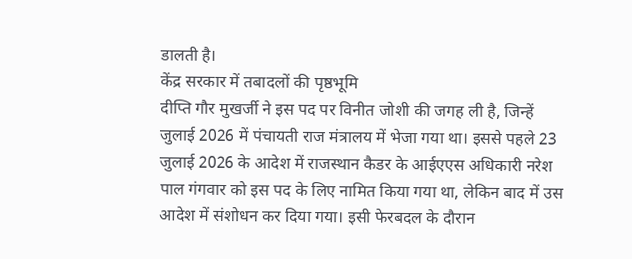डालती है।
केंद्र सरकार में तबादलों की पृष्ठभूमि
दीप्ति गौर मुखर्जी ने इस पद पर विनीत जोशी की जगह ली है, जिन्हें जुलाई 2026 में पंचायती राज मंत्रालय में भेजा गया था। इससे पहले 23 जुलाई 2026 के आदेश में राजस्थान कैडर के आईएएस अधिकारी नरेश पाल गंगवार को इस पद के लिए नामित किया गया था, लेकिन बाद में उस आदेश में संशोधन कर दिया गया। इसी फेरबदल के दौरान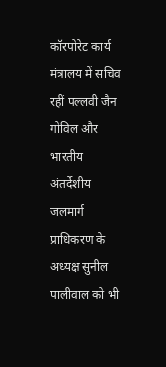कॉरपोरेट कार्य मंत्रालय में सचिव रहीं पल्लवी जैन गोविल और भारतीय अंतर्देशीय जलमार्ग प्राधिकरण के अध्यक्ष सुनील पालीवाल को भी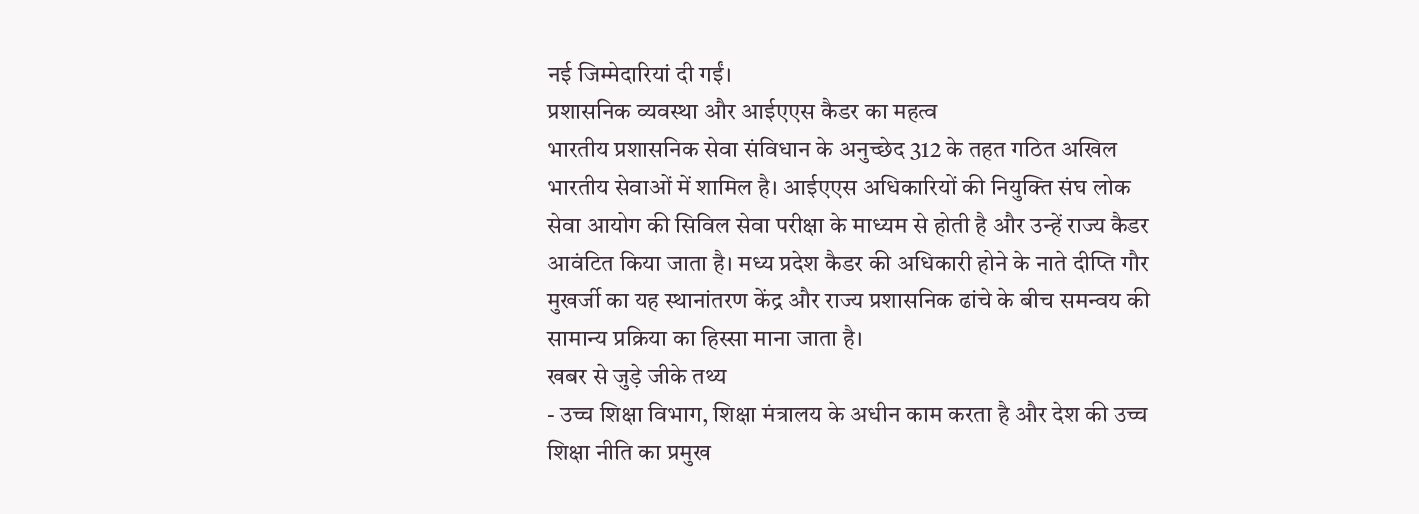नई जिम्मेदारियां दी गईं।
प्रशासनिक व्यवस्था और आईएएस कैडर का महत्व
भारतीय प्रशासनिक सेवा संविधान के अनुच्छेद 312 के तहत गठित अखिल भारतीय सेवाओं में शामिल है। आईएएस अधिकारियों की नियुक्ति संघ लोक सेवा आयोग की सिविल सेवा परीक्षा के माध्यम से होती है और उन्हें राज्य कैडर आवंटित किया जाता है। मध्य प्रदेश कैडर की अधिकारी होने के नाते दीप्ति गौर मुखर्जी का यह स्थानांतरण केंद्र और राज्य प्रशासनिक ढांचे के बीच समन्वय की सामान्य प्रक्रिया का हिस्सा माना जाता है।
खबर से जुड़े जीके तथ्य
- उच्च शिक्षा विभाग, शिक्षा मंत्रालय के अधीन काम करता है और देश की उच्च शिक्षा नीति का प्रमुख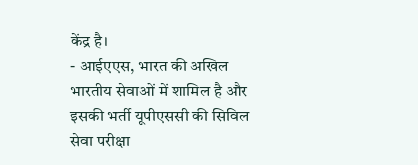केंद्र है।
- आईएएस, भारत की अखिल भारतीय सेवाओं में शामिल है और इसकी भर्ती यूपीएससी की सिविल सेवा परीक्षा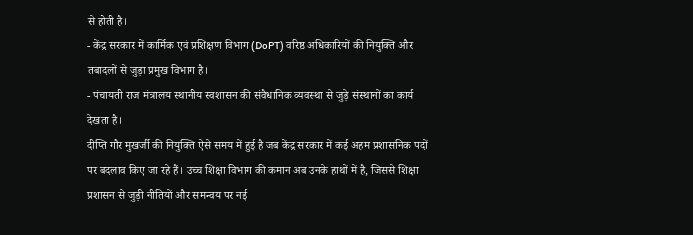से होती है।
- केंद्र सरकार में कार्मिक एवं प्रशिक्षण विभाग (DoPT) वरिष्ठ अधिकारियों की नियुक्ति और तबादलों से जुड़ा प्रमुख विभाग है।
- पंचायती राज मंत्रालय स्थानीय स्वशासन की संवैधानिक व्यवस्था से जुड़े संस्थानों का कार्य देखता है।
दीप्ति गौर मुखर्जी की नियुक्ति ऐसे समय में हुई है जब केंद्र सरकार में कई अहम प्रशासनिक पदों पर बदलाव किए जा रहे हैं। उच्च शिक्षा विभाग की कमान अब उनके हाथों में है, जिससे शिक्षा प्रशासन से जुड़ी नीतियों और समन्वय पर नई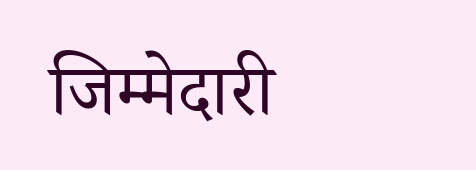जिम्मेदारी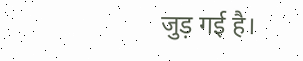जुड़ गई है।